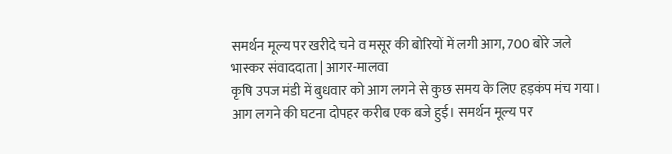समर्थन मूल्य पर खरीदे चने व मसूर की बोरियों में लगी आग, 700 बोरे जले
भास्कर संवाददाता | आगर-मालवा
कृषि उपज मंडी में बुधवार को आग लगने से कुछ समय के लिए हड़कंप मंच गया। आग लगने की घटना दोपहर करीब एक बजे हुई। समर्थन मूल्य पर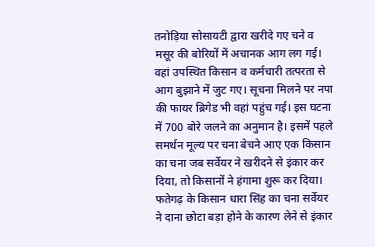तनोड़िया सोसायटी द्वारा खरीदे गए चने व मसूर की बोरियों में अचानक आग लग गई। वहां उपस्थित किसान व कर्मचारी तत्परता से आग बुझाने में जुट गए। सूचना मिलने पर नपा की फायर ब्रिगेड भी वहां पहुंच गई। इस घटना में 700 बोरे जलने का अनुमान है। इसमें पहले समर्थन मूल्य पर चना बेचने आए एक किसान का चना जब सर्वेयर ने खरीदने से इंकार कर दिया, तो किसानों ने हंगामा शुरू कर दिया। फतेगढ़ के किसान धारा सिंह का चना सर्वेयर ने दाना छोटा बड़ा होने के कारण लेने से इंकार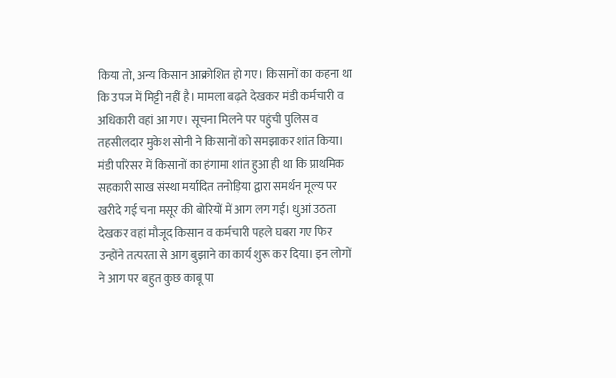किया तो, अन्य किसान आक्रोशित हो गए। किसानों का कहना था कि उपज में मिट्टी नहीं है। मामला बढ़ते देखकर मंडी कर्मचारी व अधिकारी वहां आ गए। सूचना मिलने पर पहुंची पुलिस व तहसीलदार मुकेश सोनी ने किसानों को समझाकर शांत किया।
मंडी परिसर में किसानों का हंगामा शांत हुआ ही था कि प्राथमिक सहकारी साख संस्था मर्यादित तनोड़िया द्वारा समर्थन मूल्य पर खरीदे गई चना मसूर की बोरियों में आग लग गई। धुआं उठता देखकर वहां मौजूद किसान व कर्मचारी पहले घबरा गए फिर उन्होंने तत्परता से आग बुझाने का कार्य शुरू कर दिया। इन लोगों ने आग पर बहुत कुछ काबू पा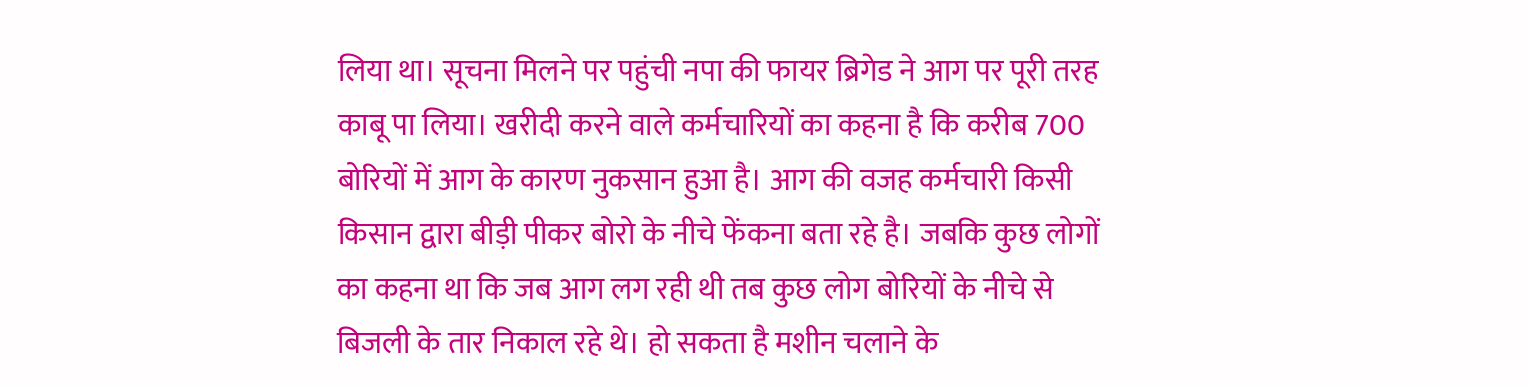लिया था। सूचना मिलने पर पहुंची नपा की फायर ब्रिगेड ने आग पर पूरी तरह काबू पा लिया। खरीदी करने वाले कर्मचारियों का कहना है कि करीब 700 बोरियों में आग के कारण नुकसान हुआ है। आग की वजह कर्मचारी किसी किसान द्वारा बीड़ी पीकर बोरो के नीचे फेंकना बता रहे है। जबकि कुछ लोगों का कहना था कि जब आग लग रही थी तब कुछ लोग बोरियों के नीचे से बिजली के तार निकाल रहे थे। हो सकता है मशीन चलाने के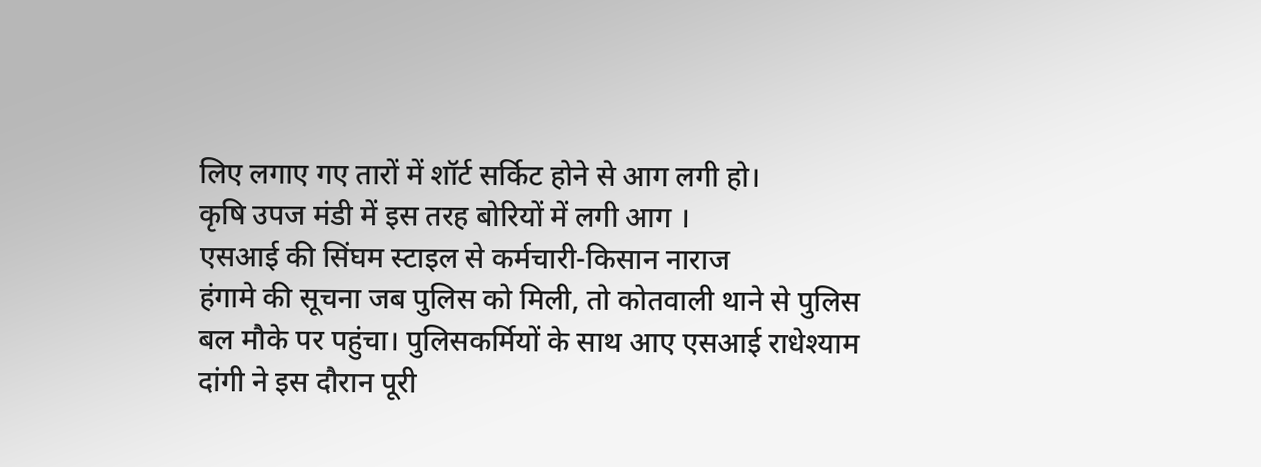लिए लगाए गए तारों में शॉर्ट सर्किट होने से आग लगी हो।
कृषि उपज मंडी में इस तरह बोरियों में लगी आग ।
एसआई की सिंघम स्टाइल से कर्मचारी-किसान नाराज
हंगामे की सूचना जब पुलिस को मिली, तो कोतवाली थाने से पुलिस बल मौके पर पहुंचा। पुलिसकर्मियों के साथ आए एसआई राधेश्याम दांगी ने इस दौरान पूरी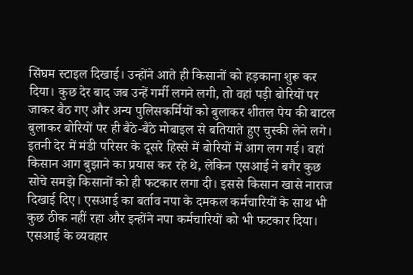सिंघम स्टाइल दिखाई। उन्होंने आते ही किसानों को हड़काना शुरू कर दिया। कुछ देर बाद जब उन्हें गर्मी लगने लगी, तो वहां पड़ी बोरियों पर जाकर बैठ गए और अन्य पुलिसकर्मियों को बुलाकर शीतल पेय की बाटल बुलाकर बोरियों पर ही बैठे-बैठे मोबाइल से बतियाते हुए चुस्की लेने लगे। इतनी देर में मंडी परिसर के दूसरे हिस्से में बोरियों में आग लग गई। वहां किसान आग बुझाने का प्रयास कर रहे थे, लेकिन एसआई ने बगैर कुछ सोचे समझे किसानों को ही फटकार लगा दी। इससे किसान खासे नाराज दिखाई दिए। एसआई का बर्ताव नपा के दमकल कर्मचारियों के साथ भी कुछ ठीक नहीं रहा और इन्होंने नपा कर्मचारियों को भी फटकार दिया। एसआई के व्यवहार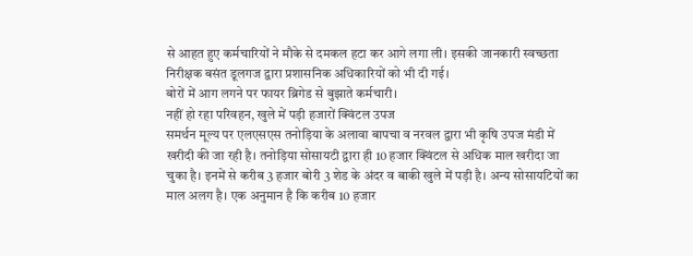से आहत हुए कर्मचारियों ने मौके से दमकल हटा कर आगे लगा ली। इसकी जानकारी स्वच्छता निरीक्षक बसंत डूलगज द्वारा प्रशासनिक अधिकारियों को भी दी गई।
बोरों में आग लगने पर फायर ब्रिगेड से बुझाते कर्मचारी।
नहीं हो रहा परिवहन, खुले में पड़ी हजारों क्विंटल उपज
समर्थन मूल्य पर एलएसएस तनोड़िया के अलावा बापचा व नरवल द्वारा भी कृषि उपज मंडी में खरीदी की जा रही है। तनोड़िया सोसायटी द्वारा ही 10 हजार क्विंटल से अधिक माल खरीदा जा चुका है। इनमें से करीब 3 हजार बोरी 3 शेड के अंदर व बाकी खुले में पड़ी है। अन्य सोसायटियों का माल अलग है। एक अनुमान है कि करीब 10 हजार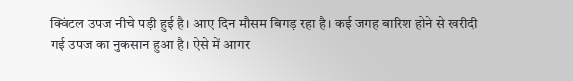क्विंटल उपज नीचे पड़ी हुई है। आए दिन मौसम बिगड़ रहा है। कई जगह बारिश होने से खरीदी गई उपज का नुकसान हुआ है। ऐसे में आगर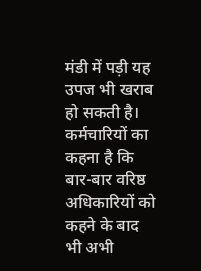मंडी में पड़ी यह उपज भी खराब हो सकती है। कर्मचारियों का कहना है कि बार-बार वरिष्ठ अधिकारियों को कहने के बाद भी अभी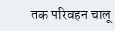तक परिवहन चालू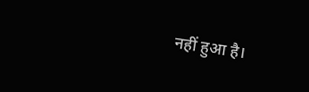नहीं हुआ है।